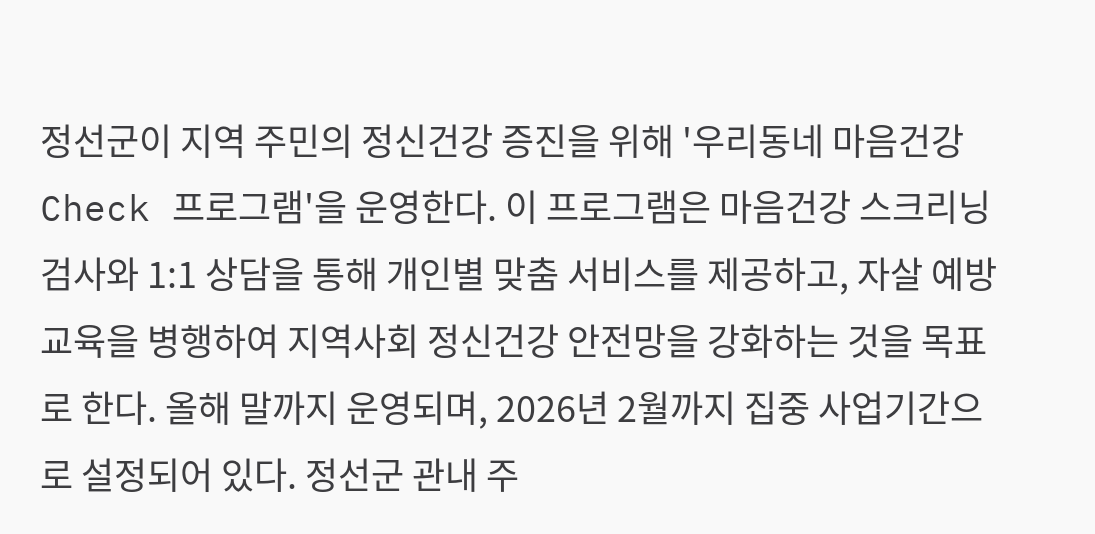정선군이 지역 주민의 정신건강 증진을 위해 '우리동네 마음건강 Check 프로그램'을 운영한다. 이 프로그램은 마음건강 스크리닝 검사와 1:1 상담을 통해 개인별 맞춤 서비스를 제공하고, 자살 예방 교육을 병행하여 지역사회 정신건강 안전망을 강화하는 것을 목표로 한다. 올해 말까지 운영되며, 2026년 2월까지 집중 사업기간으로 설정되어 있다. 정선군 관내 주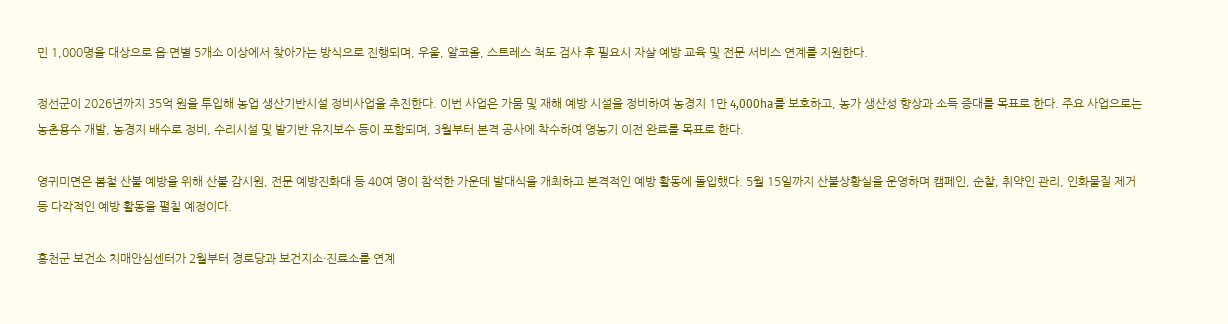민 1,000명을 대상으로 읍·면별 5개소 이상에서 찾아가는 방식으로 진행되며, 우울, 알코올, 스트레스 척도 검사 후 필요시 자살 예방 교육 및 전문 서비스 연계를 지원한다.

정선군이 2026년까지 35억 원을 투입해 농업 생산기반시설 정비사업을 추진한다. 이번 사업은 가뭄 및 재해 예방 시설을 정비하여 농경지 1만 4,000ha를 보호하고, 농가 생산성 향상과 소득 증대를 목표로 한다. 주요 사업으로는 농촌용수 개발, 농경지 배수로 정비, 수리시설 및 밭기반 유지보수 등이 포함되며, 3월부터 본격 공사에 착수하여 영농기 이전 완료를 목표로 한다.

영귀미면은 봄철 산불 예방을 위해 산불 감시원, 전문 예방진화대 등 40여 명이 참석한 가운데 발대식을 개최하고 본격적인 예방 활동에 돌입했다. 5월 15일까지 산불상황실을 운영하며 캠페인, 순찰, 취약인 관리, 인화물질 제거 등 다각적인 예방 활동을 펼칠 예정이다.

홍천군 보건소 치매안심센터가 2월부터 경로당과 보건지소·진료소를 연계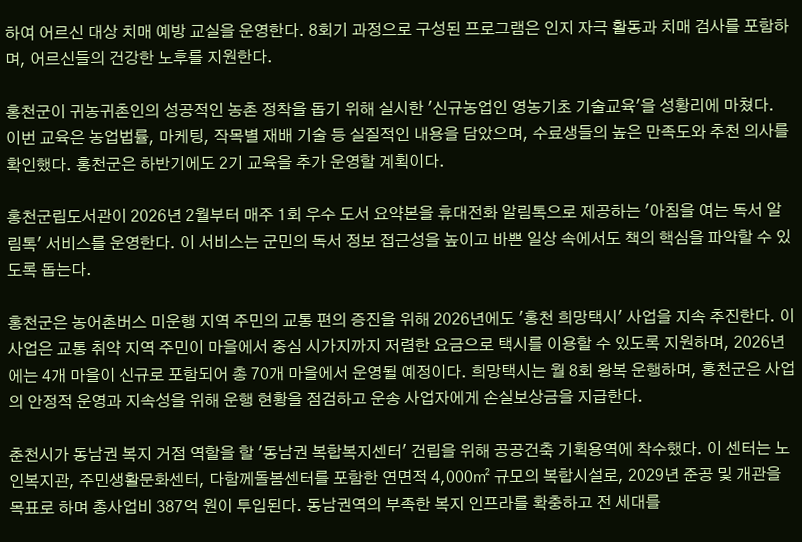하여 어르신 대상 치매 예방 교실을 운영한다. 8회기 과정으로 구성된 프로그램은 인지 자극 활동과 치매 검사를 포함하며, 어르신들의 건강한 노후를 지원한다.

홍천군이 귀농귀촌인의 성공적인 농촌 정착을 돕기 위해 실시한 '신규농업인 영농기초 기술교육'을 성황리에 마쳤다. 이번 교육은 농업법률, 마케팅, 작목별 재배 기술 등 실질적인 내용을 담았으며, 수료생들의 높은 만족도와 추천 의사를 확인했다. 홍천군은 하반기에도 2기 교육을 추가 운영할 계획이다.

홍천군립도서관이 2026년 2월부터 매주 1회 우수 도서 요약본을 휴대전화 알림톡으로 제공하는 '아침을 여는 독서 알림톡' 서비스를 운영한다. 이 서비스는 군민의 독서 정보 접근성을 높이고 바쁜 일상 속에서도 책의 핵심을 파악할 수 있도록 돕는다.

홍천군은 농어촌버스 미운행 지역 주민의 교통 편의 증진을 위해 2026년에도 '홍천 희망택시' 사업을 지속 추진한다. 이 사업은 교통 취약 지역 주민이 마을에서 중심 시가지까지 저렴한 요금으로 택시를 이용할 수 있도록 지원하며, 2026년에는 4개 마을이 신규로 포함되어 총 70개 마을에서 운영될 예정이다. 희망택시는 월 8회 왕복 운행하며, 홍천군은 사업의 안정적 운영과 지속성을 위해 운행 현황을 점검하고 운송 사업자에게 손실보상금을 지급한다.

춘천시가 동남권 복지 거점 역할을 할 '동남권 복합복지센터' 건립을 위해 공공건축 기획용역에 착수했다. 이 센터는 노인복지관, 주민생활문화센터, 다함께돌봄센터를 포함한 연면적 4,000㎡ 규모의 복합시설로, 2029년 준공 및 개관을 목표로 하며 총사업비 387억 원이 투입된다. 동남권역의 부족한 복지 인프라를 확충하고 전 세대를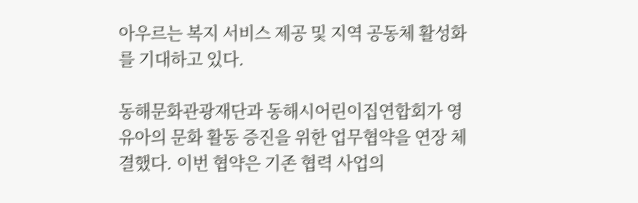아우르는 복지 서비스 제공 및 지역 공동체 활성화를 기대하고 있다.

동해문화관광재단과 동해시어린이집연합회가 영유아의 문화 활동 증진을 위한 업무협약을 연장 체결했다. 이번 협약은 기존 협력 사업의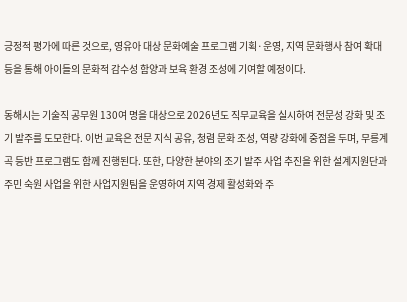긍정적 평가에 따른 것으로, 영유아 대상 문화예술 프로그램 기획·운영, 지역 문화행사 참여 확대 등을 통해 아이들의 문화적 감수성 함양과 보육 환경 조성에 기여할 예정이다.

동해시는 기술직 공무원 130여 명을 대상으로 2026년도 직무교육을 실시하여 전문성 강화 및 조기 발주를 도모한다. 이번 교육은 전문 지식 공유, 청렴 문화 조성, 역량 강화에 중점을 두며, 무릉계곡 등반 프로그램도 함께 진행된다. 또한, 다양한 분야의 조기 발주 사업 추진을 위한 설계지원단과 주민 숙원 사업을 위한 사업지원팀을 운영하여 지역 경제 활성화와 주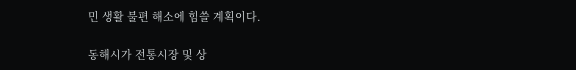민 생활 불편 해소에 힘쓸 계획이다.

동해시가 전통시장 및 상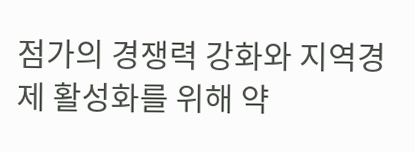점가의 경쟁력 강화와 지역경제 활성화를 위해 약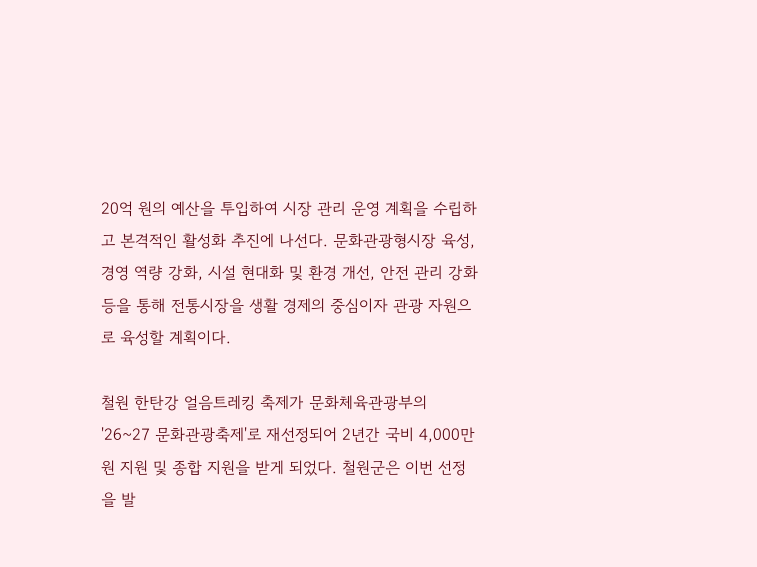20억 원의 예산을 투입하여 시장 관리 운영 계획을 수립하고 본격적인 활성화 추진에 나선다. 문화관광형시장 육성, 경영 역량 강화, 시설 현대화 및 환경 개선, 안전 관리 강화 등을 통해 전통시장을 생활 경제의 중심이자 관광 자원으로 육성할 계획이다.

철원 한탄강 얼음트레킹 축제가 문화체육관광부의 '26~27 문화관광축제'로 재선정되어 2년간 국비 4,000만 원 지원 및 종합 지원을 받게 되었다. 철원군은 이번 선정을 발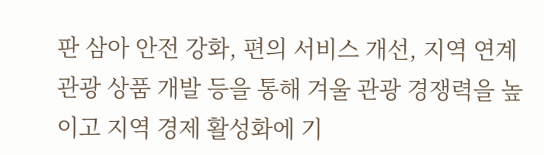판 삼아 안전 강화, 편의 서비스 개선, 지역 연계 관광 상품 개발 등을 통해 겨울 관광 경쟁력을 높이고 지역 경제 활성화에 기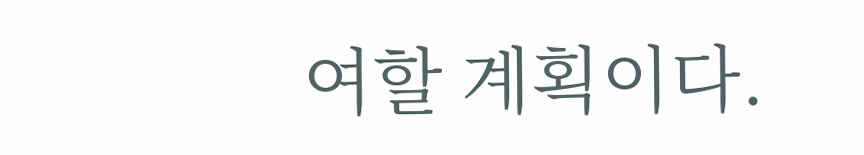여할 계획이다.